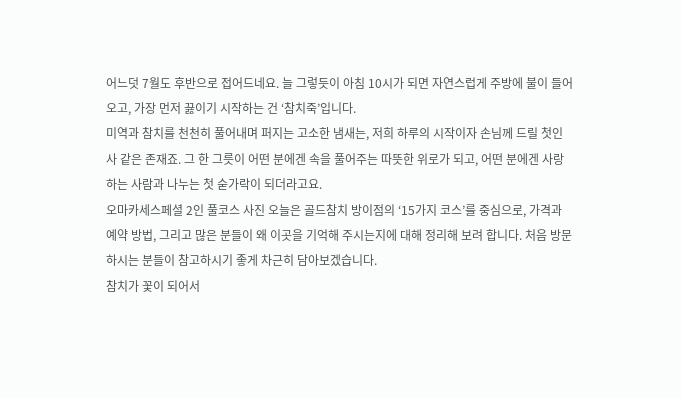어느덧 7월도 후반으로 접어드네요. 늘 그렇듯이 아침 10시가 되면 자연스럽게 주방에 불이 들어오고, 가장 먼저 끓이기 시작하는 건 ‘참치죽’입니다.
미역과 참치를 천천히 풀어내며 퍼지는 고소한 냄새는, 저희 하루의 시작이자 손님께 드릴 첫인사 같은 존재죠. 그 한 그릇이 어떤 분에겐 속을 풀어주는 따뜻한 위로가 되고, 어떤 분에겐 사랑하는 사람과 나누는 첫 숟가락이 되더라고요.
오마카세스페셜 2인 풀코스 사진 오늘은 골드참치 방이점의 ‘15가지 코스’를 중심으로, 가격과 예약 방법, 그리고 많은 분들이 왜 이곳을 기억해 주시는지에 대해 정리해 보려 합니다. 처음 방문하시는 분들이 참고하시기 좋게 차근히 담아보겠습니다.
참치가 꽃이 되어서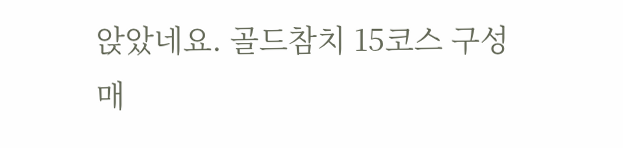앉았네요. 골드참치 15코스 구성 매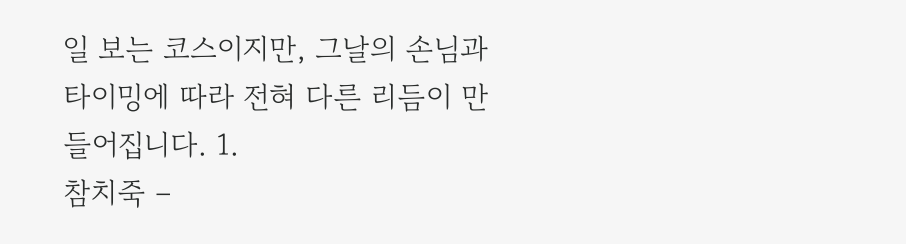일 보는 코스이지만, 그날의 손님과 타이밍에 따라 전혀 다른 리듬이 만들어집니다. 1.
참치죽 –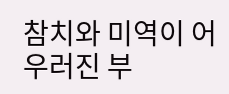참치와 미역이 어우러진 부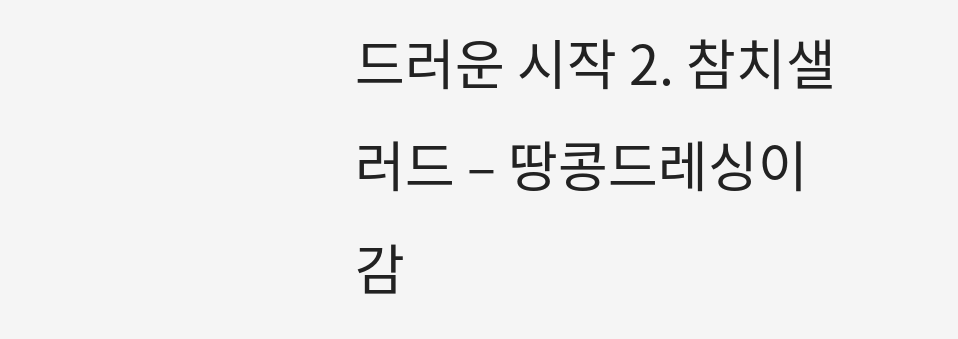드러운 시작 2. 참치샐러드 – 땅콩드레싱이 감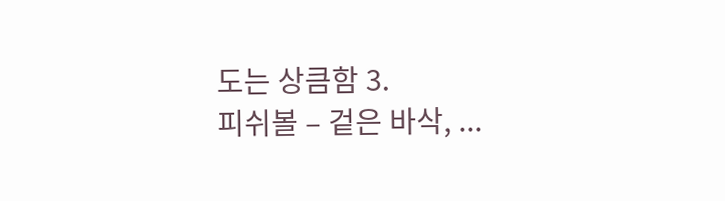도는 상큼함 3.
피쉬볼 – 겉은 바삭, ...